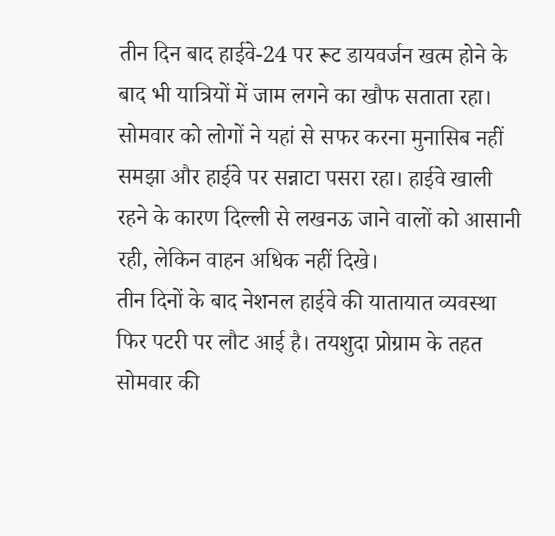तीन दिन बाद हाईवे-24 पर रूट डायवर्जन खत्म होने के बाद भी यात्रियों में जाम लगने का खौफ सताता रहा। सोमवार को लोगों ने यहां से सफर करना मुनासिब नहीं समझा और हाईवे पर सन्नाटा पसरा रहा। हाईवे खाली रहने के कारण दिल्ली से लखनऊ जाने वालों को आसानी रही, लेकिन वाहन अधिक नहीं दिखे।
तीन दिनों के बाद नेशनल हाईवे की यातायात व्यवस्था फिर पटरी पर लौट आई है। तयशुदा प्रोग्राम के तहत सोमवार की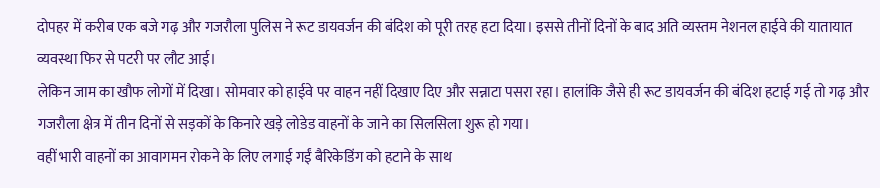दोपहर में करीब एक बजे गढ़ और गजरौला पुलिस ने रूट डायवर्जन की बंदिश को पूरी तरह हटा दिया। इससे तीनों दिनों के बाद अति व्यस्तम नेशनल हाईवे की यातायात व्यवस्था फिर से पटरी पर लौट आई।
लेकिन जाम का खौफ लोगों में दिखा। सोमवार को हाईवे पर वाहन नहीं दिखाए दिए और सन्नाटा पसरा रहा। हालांकि जैसे ही रूट डायवर्जन की बंदिश हटाई गई तो गढ़ और गजरौला क्षेत्र में तीन दिनों से सड़कों के किनारे खड़े लोडेड वाहनों के जाने का सिलसिला शुरू हो गया।
वहीं भारी वाहनों का आवागमन रोकने के लिए लगाई गईं बैरिकेडिंग को हटाने के साथ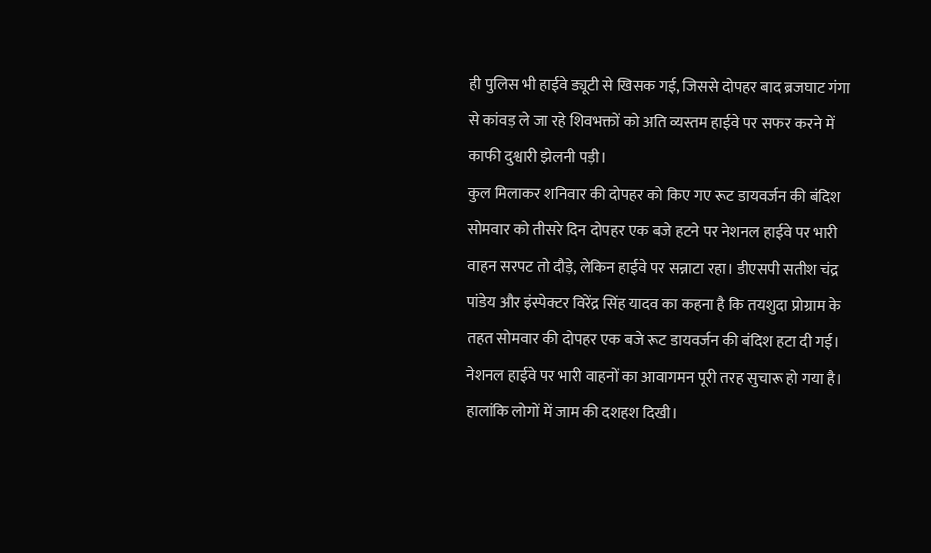ही पुलिस भी हाईवे ड्यूटी से खिसक गई, जिससे दोपहर बाद ब्रजघाट गंगा से कांवड़ ले जा रहे शिवभक्तों को अति व्यस्तम हाईवे पर सफर करने में काफी दुश्वारी झेलनी पड़ी।
कुल मिलाकर शनिवार की दोपहर को किए गए रूट डायवर्जन की बंदिश सोमवार को तीसरे दिन दोपहर एक बजे हटने पर नेशनल हाईवे पर भारी वाहन सरपट तो दौड़े, लेकिन हाईवे पर सन्नाटा रहा। डीएसपी सतीश चंद्र पांडेय और इंस्पेक्टर विरेंद्र सिंह यादव का कहना है कि तयशुदा प्रोग्राम के तहत सोमवार की दोपहर एक बजे रूट डायवर्जन की बंदिश हटा दी गई।
नेशनल हाईवे पर भारी वाहनों का आवागमन पूरी तरह सुचारू हो गया है। हालांकि लोगों में जाम की दशहश दिखी।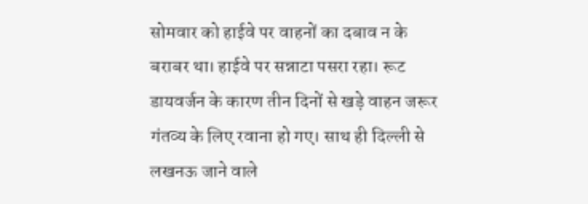सोमवार को हाईवे पर वाहनों का दबाव न के बराबर था। हाईवे पर सन्नाटा पसरा रहा। रूट डायवर्जन के कारण तीन दिनों से खड़े वाहन जरूर गंतव्य के लिए रवाना हो गए। साथ ही दिल्ली से लखनऊ जाने वाले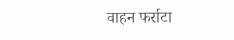वाहन फर्राटा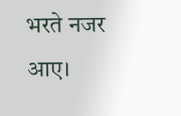भरते नजर आए।